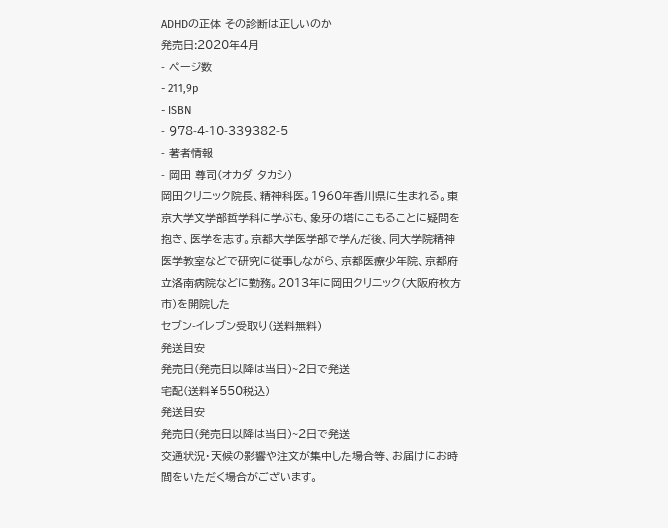ADHDの正体 その診断は正しいのか
発売日:2020年4月
- ページ数
- 211,9p
- ISBN
- 978-4-10-339382-5
- 著者情報
- 岡田 尊司(オカダ タカシ)
岡田クリニック院長、精神科医。1960年香川県に生まれる。東京大学文学部哲学科に学ぶも、象牙の塔にこもることに疑問を抱き、医学を志す。京都大学医学部で学んだ後、同大学院精神医学教室などで研究に従事しながら、京都医療少年院、京都府立洛南病院などに勤務。2013年に岡田クリニック(大阪府枚方市)を開院した
セブン-イレブン受取り(送料無料)
発送目安
発売日(発売日以降は当日)~2日で発送
宅配(送料¥550税込)
発送目安
発売日(発売日以降は当日)~2日で発送
交通状況・天候の影響や注文が集中した場合等、お届けにお時間をいただく場合がございます。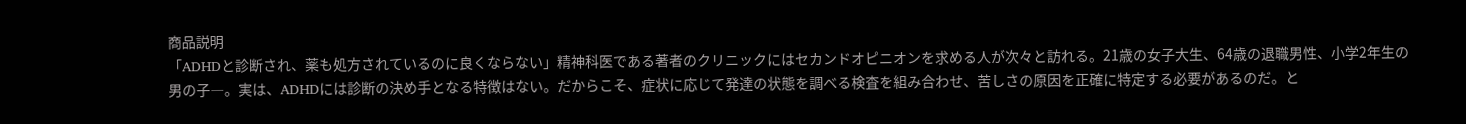商品説明
「ADHDと診断され、薬も処方されているのに良くならない」精神科医である著者のクリニックにはセカンドオピニオンを求める人が次々と訪れる。21歳の女子大生、64歳の退職男性、小学2年生の男の子―。実は、ADHDには診断の決め手となる特徴はない。だからこそ、症状に応じて発達の状態を調べる検査を組み合わせ、苦しさの原因を正確に特定する必要があるのだ。と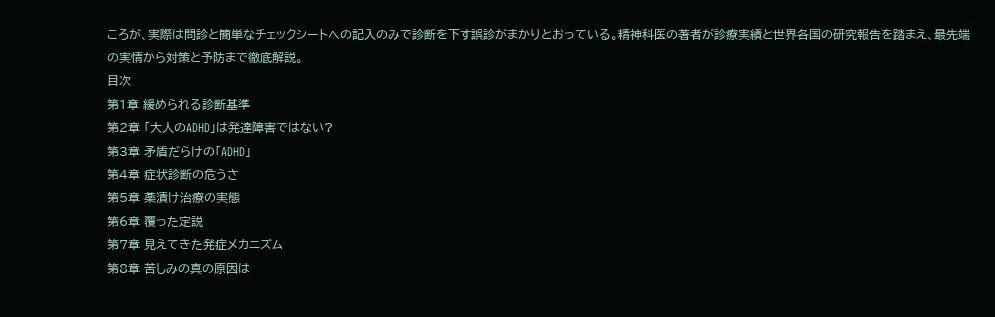ころが、実際は問診と簡単なチェックシートへの記入のみで診断を下す誤診がまかりとおっている。精神科医の著者が診療実績と世界各国の研究報告を踏まえ、最先端の実情から対策と予防まで徹底解説。
目次
第1章 緩められる診断基準
第2章 「大人のADHD」は発達障害ではない?
第3章 矛盾だらけの「ADHD」
第4章 症状診断の危うさ
第5章 薬漬け治療の実態
第6章 覆った定説
第7章 見えてきた発症メカニズム
第8章 苦しみの真の原因は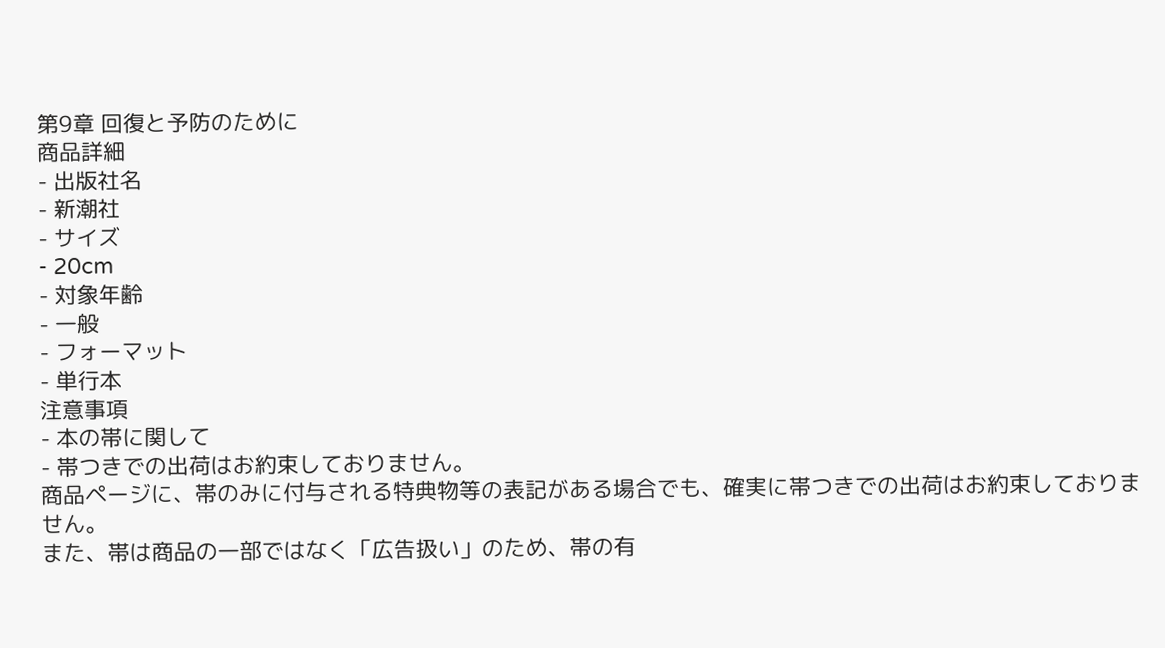第9章 回復と予防のために
商品詳細
- 出版社名
- 新潮社
- サイズ
- 20cm
- 対象年齢
- 一般
- フォーマット
- 単行本
注意事項
- 本の帯に関して
- 帯つきでの出荷はお約束しておりません。
商品ページに、帯のみに付与される特典物等の表記がある場合でも、確実に帯つきでの出荷はお約束しておりません。
また、帯は商品の一部ではなく「広告扱い」のため、帯の有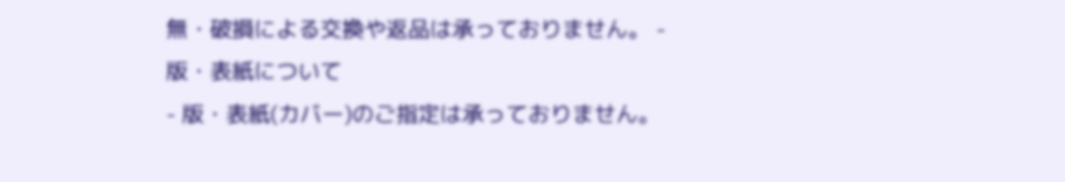無・破損による交換や返品は承っておりません。 - 版・表紙について
- 版・表紙(カバー)のご指定は承っておりません。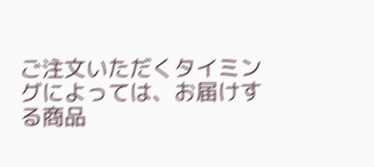ご注文いただくタイミングによっては、お届けする商品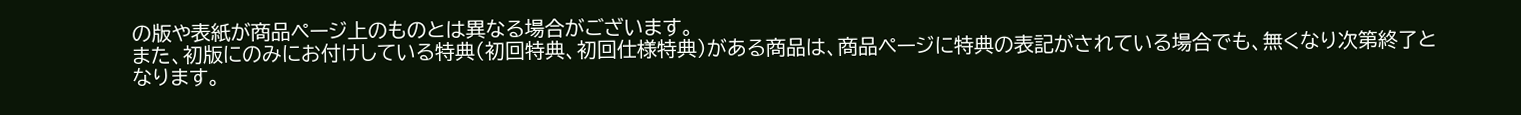の版や表紙が商品ページ上のものとは異なる場合がございます。
また、初版にのみにお付けしている特典(初回特典、初回仕様特典)がある商品は、商品ページに特典の表記がされている場合でも、無くなり次第終了となります。